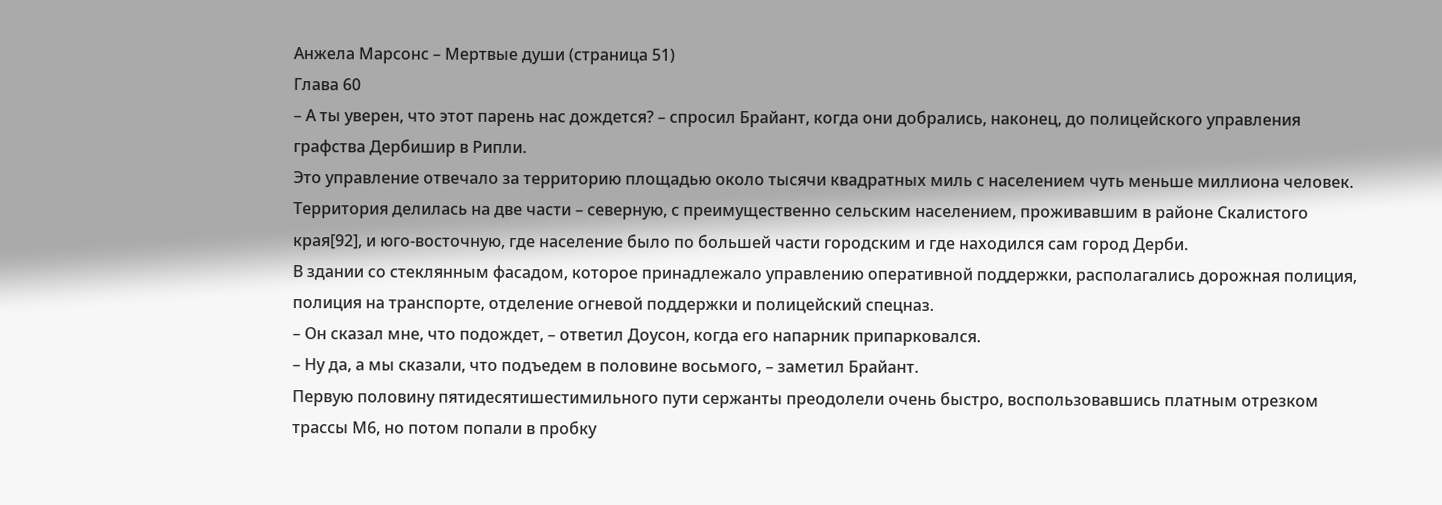Анжела Марсонс – Мертвые души (страница 51)
Глава 60
– А ты уверен, что этот парень нас дождется? – спросил Брайант, когда они добрались, наконец, до полицейского управления графства Дербишир в Рипли.
Это управление отвечало за территорию площадью около тысячи квадратных миль с населением чуть меньше миллиона человек. Территория делилась на две части – северную, с преимущественно сельским населением, проживавшим в районе Скалистого края[92], и юго-восточную, где население было по большей части городским и где находился сам город Дерби.
В здании со стеклянным фасадом, которое принадлежало управлению оперативной поддержки, располагались дорожная полиция, полиция на транспорте, отделение огневой поддержки и полицейский спецназ.
– Он сказал мне, что подождет, – ответил Доусон, когда его напарник припарковался.
– Ну да, а мы сказали, что подъедем в половине восьмого, – заметил Брайант.
Первую половину пятидесятишестимильного пути сержанты преодолели очень быстро, воспользовавшись платным отрезком трассы М6, но потом попали в пробку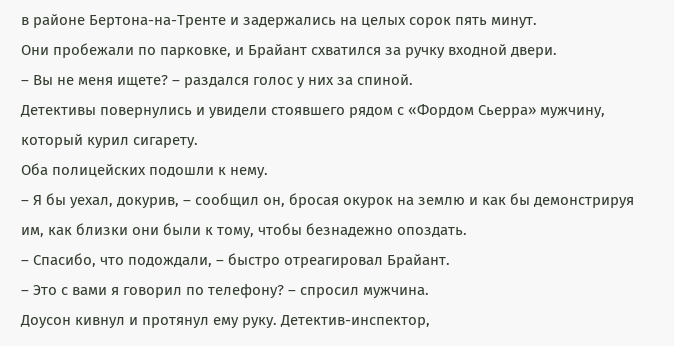в районе Бертона-на-Тренте и задержались на целых сорок пять минут.
Они пробежали по парковке, и Брайант схватился за ручку входной двери.
– Вы не меня ищете? – раздался голос у них за спиной.
Детективы повернулись и увидели стоявшего рядом с «Фордом Сьерра» мужчину, который курил сигарету.
Оба полицейских подошли к нему.
– Я бы уехал, докурив, – сообщил он, бросая окурок на землю и как бы демонстрируя им, как близки они были к тому, чтобы безнадежно опоздать.
– Спасибо, что подождали, – быстро отреагировал Брайант.
– Это с вами я говорил по телефону? – спросил мужчина.
Доусон кивнул и протянул ему руку. Детектив-инспектор,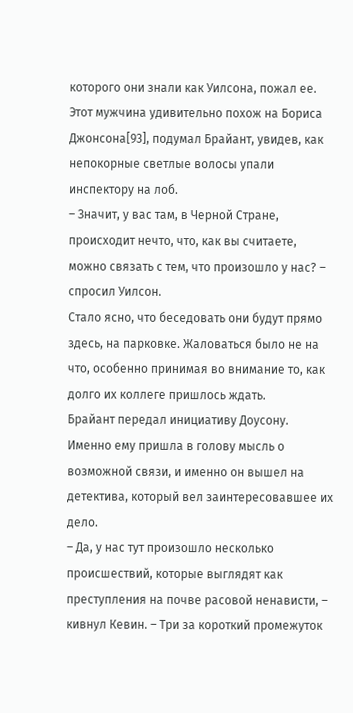которого они знали как Уилсона, пожал ее.
Этот мужчина удивительно похож на Бориса Джонсона[93], подумал Брайант, увидев, как непокорные светлые волосы упали инспектору на лоб.
– Значит, у вас там, в Черной Стране, происходит нечто, что, как вы считаете, можно связать с тем, что произошло у нас? – спросил Уилсон.
Стало ясно, что беседовать они будут прямо здесь, на парковке. Жаловаться было не на что, особенно принимая во внимание то, как долго их коллеге пришлось ждать.
Брайант передал инициативу Доусону. Именно ему пришла в голову мысль о возможной связи, и именно он вышел на детектива, который вел заинтересовавшее их дело.
– Да, у нас тут произошло несколько происшествий, которые выглядят как преступления на почве расовой ненависти, – кивнул Кевин. – Три за короткий промежуток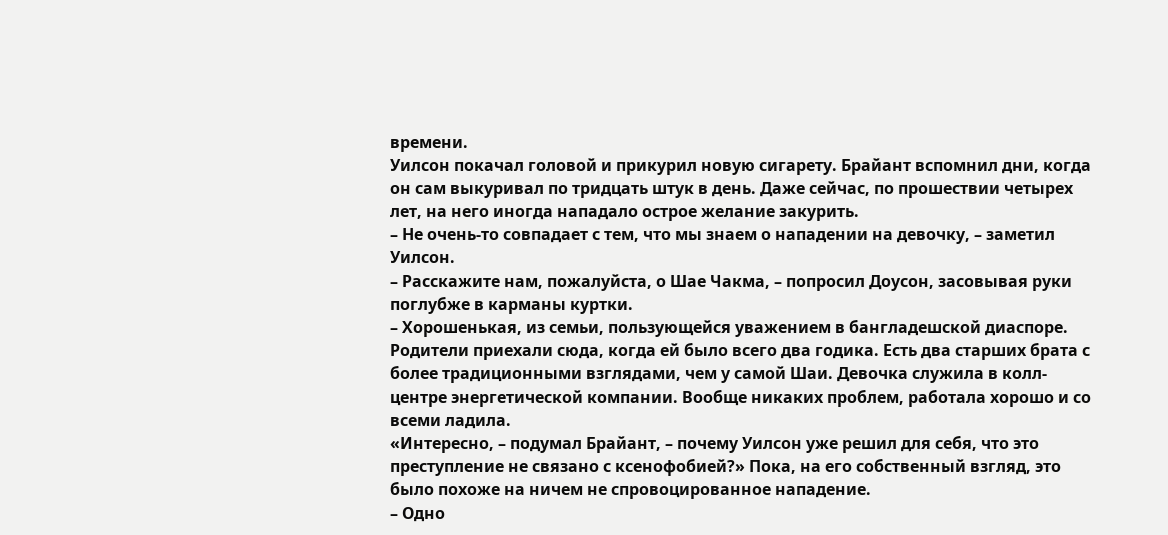времени.
Уилсон покачал головой и прикурил новую сигарету. Брайант вспомнил дни, когда он сам выкуривал по тридцать штук в день. Даже сейчас, по прошествии четырех лет, на него иногда нападало острое желание закурить.
– Не очень-то совпадает с тем, что мы знаем о нападении на девочку, – заметил Уилсон.
– Расскажите нам, пожалуйста, о Шае Чакма, – попросил Доусон, засовывая руки поглубже в карманы куртки.
– Хорошенькая, из семьи, пользующейся уважением в бангладешской диаспоре. Родители приехали сюда, когда ей было всего два годика. Есть два старших брата с более традиционными взглядами, чем у самой Шаи. Девочка служила в колл-центре энергетической компании. Вообще никаких проблем, работала хорошо и со всеми ладила.
«Интересно, – подумал Брайант, – почему Уилсон уже решил для себя, что это преступление не связано с ксенофобией?» Пока, на его собственный взгляд, это было похоже на ничем не спровоцированное нападение.
– Одно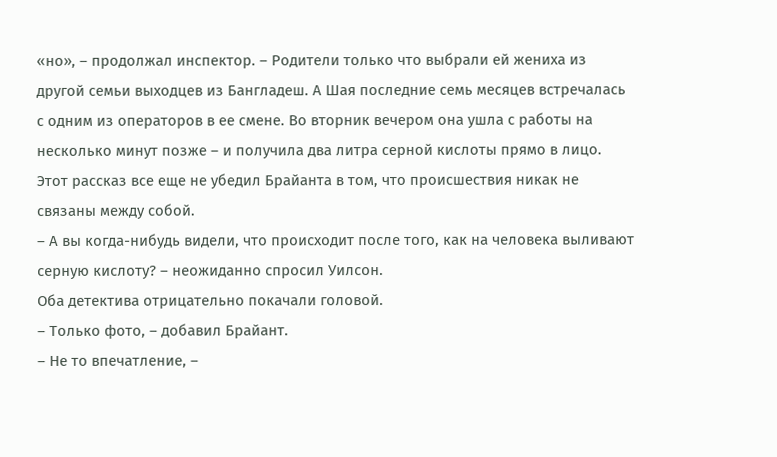«но», – продолжал инспектор. – Родители только что выбрали ей жениха из другой семьи выходцев из Бангладеш. А Шая последние семь месяцев встречалась с одним из операторов в ее смене. Во вторник вечером она ушла с работы на несколько минут позже – и получила два литра серной кислоты прямо в лицо.
Этот рассказ все еще не убедил Брайанта в том, что происшествия никак не связаны между собой.
– А вы когда-нибудь видели, что происходит после того, как на человека выливают серную кислоту? – неожиданно спросил Уилсон.
Оба детектива отрицательно покачали головой.
– Только фото, – добавил Брайант.
– Не то впечатление, –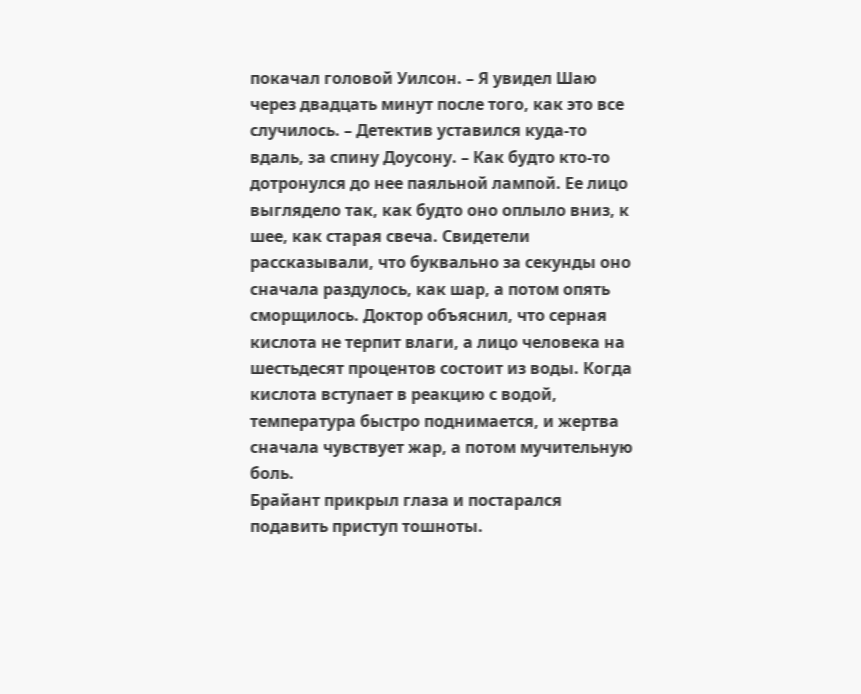покачал головой Уилсон. – Я увидел Шаю через двадцать минут после того, как это все случилось. – Детектив уставился куда-то вдаль, за спину Доусону. – Как будто кто-то дотронулся до нее паяльной лампой. Ее лицо выглядело так, как будто оно оплыло вниз, к шее, как старая свеча. Свидетели рассказывали, что буквально за секунды оно сначала раздулось, как шар, а потом опять сморщилось. Доктор объяснил, что серная кислота не терпит влаги, а лицо человека на шестьдесят процентов состоит из воды. Когда кислота вступает в реакцию с водой, температура быстро поднимается, и жертва сначала чувствует жар, а потом мучительную боль.
Брайант прикрыл глаза и постарался подавить приступ тошноты.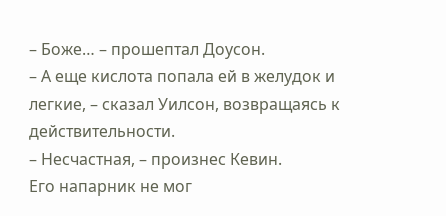– Боже… – прошептал Доусон.
– А еще кислота попала ей в желудок и легкие, – сказал Уилсон, возвращаясь к действительности.
– Несчастная, – произнес Кевин.
Его напарник не мог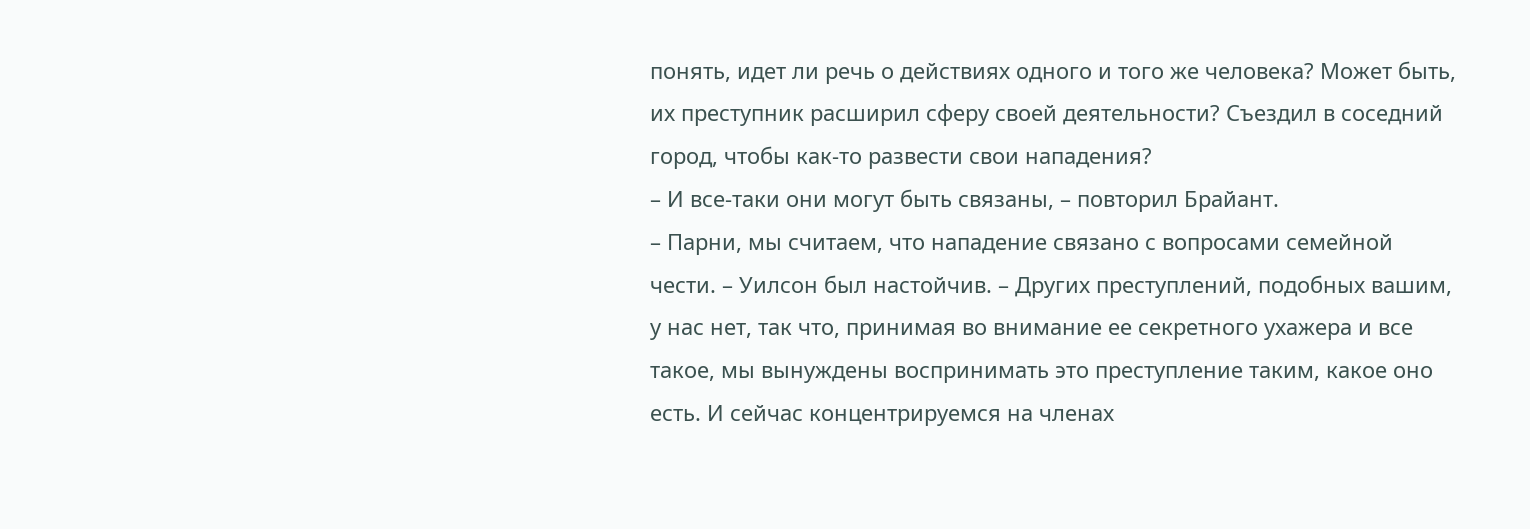понять, идет ли речь о действиях одного и того же человека? Может быть, их преступник расширил сферу своей деятельности? Съездил в соседний город, чтобы как-то развести свои нападения?
– И все-таки они могут быть связаны, – повторил Брайант.
– Парни, мы считаем, что нападение связано с вопросами семейной чести. – Уилсон был настойчив. – Других преступлений, подобных вашим, у нас нет, так что, принимая во внимание ее секретного ухажера и все такое, мы вынуждены воспринимать это преступление таким, какое оно есть. И сейчас концентрируемся на членах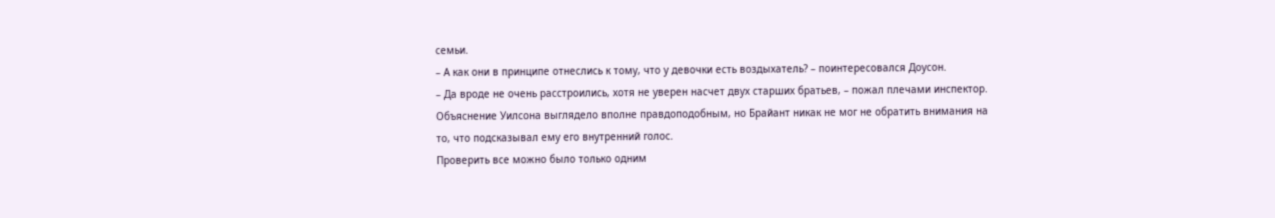семьи.
– А как они в принципе отнеслись к тому, что у девочки есть воздыхатель? – поинтересовался Доусон.
– Да вроде не очень расстроились, хотя не уверен насчет двух старших братьев, – пожал плечами инспектор.
Объяснение Уилсона выглядело вполне правдоподобным, но Брайант никак не мог не обратить внимания на то, что подсказывал ему его внутренний голос.
Проверить все можно было только одним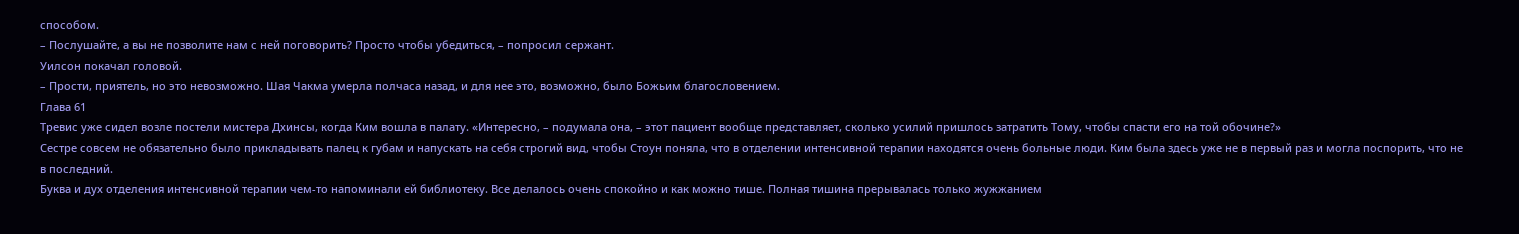способом.
– Послушайте, а вы не позволите нам с ней поговорить? Просто чтобы убедиться, – попросил сержант.
Уилсон покачал головой.
– Прости, приятель, но это невозможно. Шая Чакма умерла полчаса назад, и для нее это, возможно, было Божьим благословением.
Глава 61
Тревис уже сидел возле постели мистера Дхинсы, когда Ким вошла в палату. «Интересно, – подумала она, – этот пациент вообще представляет, сколько усилий пришлось затратить Тому, чтобы спасти его на той обочине?»
Сестре совсем не обязательно было прикладывать палец к губам и напускать на себя строгий вид, чтобы Стоун поняла, что в отделении интенсивной терапии находятся очень больные люди. Ким была здесь уже не в первый раз и могла поспорить, что не в последний.
Буква и дух отделения интенсивной терапии чем-то напоминали ей библиотеку. Все делалось очень спокойно и как можно тише. Полная тишина прерывалась только жужжанием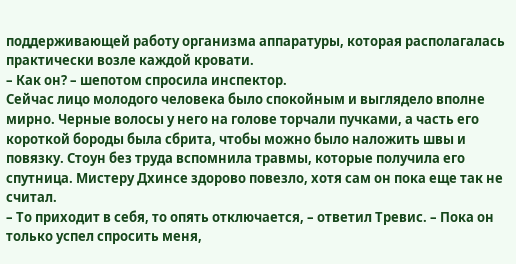поддерживающей работу организма аппаратуры, которая располагалась практически возле каждой кровати.
– Как он? – шепотом спросила инспектор.
Сейчас лицо молодого человека было спокойным и выглядело вполне мирно. Черные волосы у него на голове торчали пучками, а часть его короткой бороды была сбрита, чтобы можно было наложить швы и повязку. Стоун без труда вспомнила травмы, которые получила его спутница. Мистеру Дхинсе здорово повезло, хотя сам он пока еще так не считал.
– То приходит в себя, то опять отключается, – ответил Тревис. – Пока он только успел спросить меня,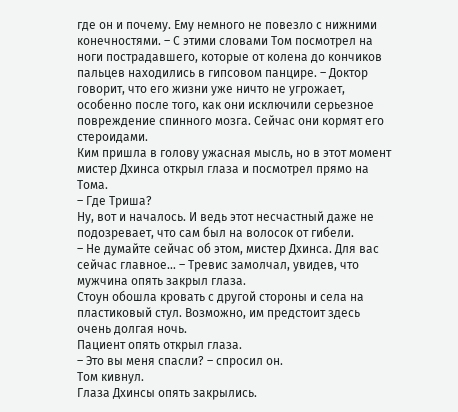где он и почему. Ему немного не повезло с нижними конечностями. – С этими словами Том посмотрел на ноги пострадавшего, которые от колена до кончиков пальцев находились в гипсовом панцире. – Доктор говорит, что его жизни уже ничто не угрожает, особенно после того, как они исключили серьезное повреждение спинного мозга. Сейчас они кормят его стероидами.
Ким пришла в голову ужасная мысль, но в этот момент мистер Дхинса открыл глаза и посмотрел прямо на Тома.
– Где Триша?
Ну, вот и началось. И ведь этот несчастный даже не подозревает, что сам был на волосок от гибели.
– Не думайте сейчас об этом, мистер Дхинса. Для вас сейчас главное… – Тревис замолчал, увидев, что мужчина опять закрыл глаза.
Стоун обошла кровать с другой стороны и села на пластиковый стул. Возможно, им предстоит здесь очень долгая ночь.
Пациент опять открыл глаза.
– Это вы меня спасли? – спросил он.
Том кивнул.
Глаза Дхинсы опять закрылись.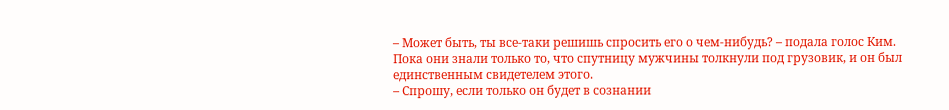– Может быть, ты все-таки решишь спросить его о чем-нибудь? – подала голос Ким. Пока они знали только то, что спутницу мужчины толкнули под грузовик, и он был единственным свидетелем этого.
– Спрошу, если только он будет в сознании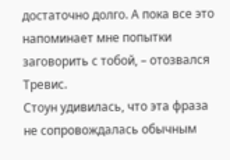достаточно долго. А пока все это напоминает мне попытки заговорить с тобой, – отозвался Тревис.
Стоун удивилась, что эта фраза не сопровождалась обычным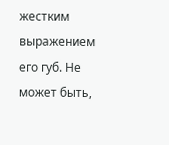жестким выражением его губ. Не может быть,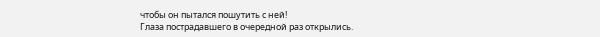чтобы он пытался пошутить с ней!
Глаза пострадавшего в очередной раз открылись.